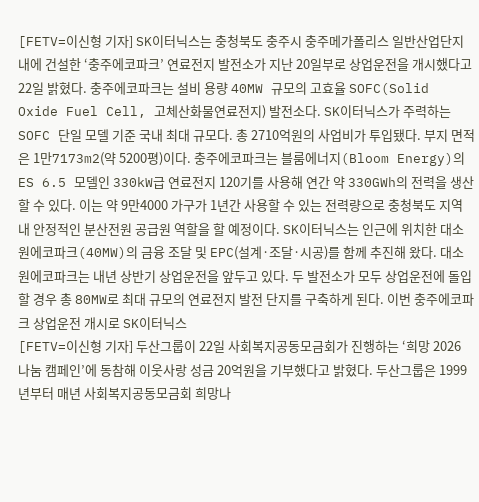[FETV=이신형 기자] SK이터닉스는 충청북도 충주시 충주메가폴리스 일반산업단지 내에 건설한 ‘충주에코파크’ 연료전지 발전소가 지난 20일부로 상업운전을 개시했다고 22일 밝혔다. 충주에코파크는 설비 용량 40MW 규모의 고효율 SOFC(Solid Oxide Fuel Cell, 고체산화물연료전지) 발전소다. SK이터닉스가 주력하는 SOFC 단일 모델 기준 국내 최대 규모다. 총 2710억원의 사업비가 투입됐다. 부지 면적은 1만7173m2(약 5200평)이다. 충주에코파크는 블룸에너지(Bloom Energy)의 ES 6.5 모델인 330kW급 연료전지 120기를 사용해 연간 약 330GWh의 전력을 생산할 수 있다. 이는 약 9만4000 가구가 1년간 사용할 수 있는 전력량으로 충청북도 지역 내 안정적인 분산전원 공급원 역할을 할 예정이다. SK이터닉스는 인근에 위치한 대소원에코파크(40MW)의 금융 조달 및 EPC(설계·조달·시공)를 함께 추진해 왔다. 대소원에코파크는 내년 상반기 상업운전을 앞두고 있다. 두 발전소가 모두 상업운전에 돌입할 경우 총 80MW로 최대 규모의 연료전지 발전 단지를 구축하게 된다. 이번 충주에코파크 상업운전 개시로 SK이터닉스
[FETV=이신형 기자] 두산그룹이 22일 사회복지공동모금회가 진행하는 ‘희망 2026 나눔 캠페인’에 동참해 이웃사랑 성금 20억원을 기부했다고 밝혔다. 두산그룹은 1999년부터 매년 사회복지공동모금회 희망나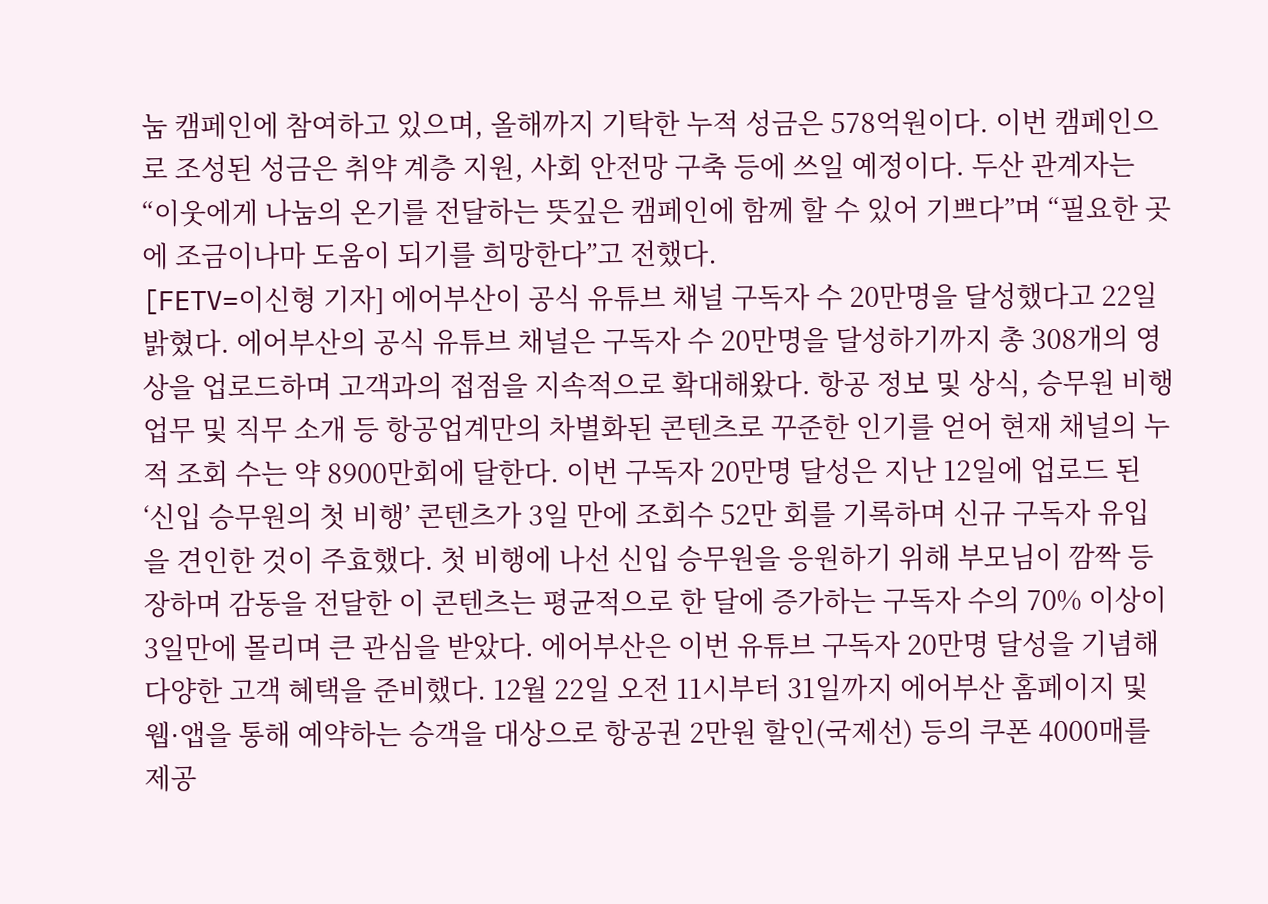눔 캠페인에 참여하고 있으며, 올해까지 기탁한 누적 성금은 578억원이다. 이번 캠페인으로 조성된 성금은 취약 계층 지원, 사회 안전망 구축 등에 쓰일 예정이다. 두산 관계자는 “이웃에게 나눔의 온기를 전달하는 뜻깊은 캠페인에 함께 할 수 있어 기쁘다”며 “필요한 곳에 조금이나마 도움이 되기를 희망한다”고 전했다.
[FETV=이신형 기자] 에어부산이 공식 유튜브 채널 구독자 수 20만명을 달성했다고 22일 밝혔다. 에어부산의 공식 유튜브 채널은 구독자 수 20만명을 달성하기까지 총 308개의 영상을 업로드하며 고객과의 접점을 지속적으로 확대해왔다. 항공 정보 및 상식, 승무원 비행 업무 및 직무 소개 등 항공업계만의 차별화된 콘텐츠로 꾸준한 인기를 얻어 현재 채널의 누적 조회 수는 약 8900만회에 달한다. 이번 구독자 20만명 달성은 지난 12일에 업로드 된 ‘신입 승무원의 첫 비행’ 콘텐츠가 3일 만에 조회수 52만 회를 기록하며 신규 구독자 유입을 견인한 것이 주효했다. 첫 비행에 나선 신입 승무원을 응원하기 위해 부모님이 깜짝 등장하며 감동을 전달한 이 콘텐츠는 평균적으로 한 달에 증가하는 구독자 수의 70% 이상이 3일만에 몰리며 큰 관심을 받았다. 에어부산은 이번 유튜브 구독자 20만명 달성을 기념해 다양한 고객 혜택을 준비했다. 12월 22일 오전 11시부터 31일까지 에어부산 홈페이지 및 웹·앱을 통해 예약하는 승객을 대상으로 항공권 2만원 할인(국제선) 등의 쿠폰 4000매를 제공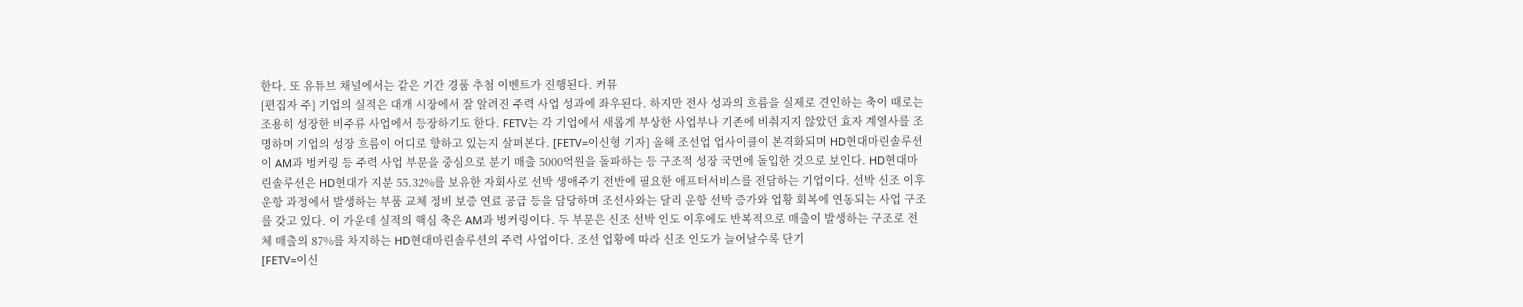한다. 또 유튜브 채널에서는 같은 기간 경품 추첨 이벤트가 진행된다. 커뮤
[편집자 주] 기업의 실적은 대개 시장에서 잘 알려진 주력 사업 성과에 좌우된다. 하지만 전사 성과의 흐름을 실제로 견인하는 축이 때로는 조용히 성장한 비주류 사업에서 등장하기도 한다. FETV는 각 기업에서 새롭게 부상한 사업부나 기존에 비춰지지 않았던 효자 계열사를 조명하며 기업의 성장 흐름이 어디로 향하고 있는지 살펴본다. [FETV=이신형 기자] 올해 조선업 업사이클이 본격화되며 HD현대마린솔루션이 AM과 벙커링 등 주력 사업 부문을 중심으로 분기 매출 5000억원을 돌파하는 등 구조적 성장 국면에 돌입한 것으로 보인다. HD현대마린솔루션은 HD현대가 지분 55.32%를 보유한 자회사로 선박 생애주기 전반에 필요한 애프터서비스를 전담하는 기업이다. 선박 신조 이후 운항 과정에서 발생하는 부품 교체 정비 보증 연료 공급 등을 담당하며 조선사와는 달리 운항 선박 증가와 업황 회복에 연동되는 사업 구조를 갖고 있다. 이 가운데 실적의 핵심 축은 AM과 벙커링이다. 두 부문은 신조 선박 인도 이후에도 반복적으로 매출이 발생하는 구조로 전체 매출의 87%를 차지하는 HD현대마린솔루션의 주력 사업이다. 조선 업황에 따라 신조 인도가 늘어날수록 단기
[FETV=이신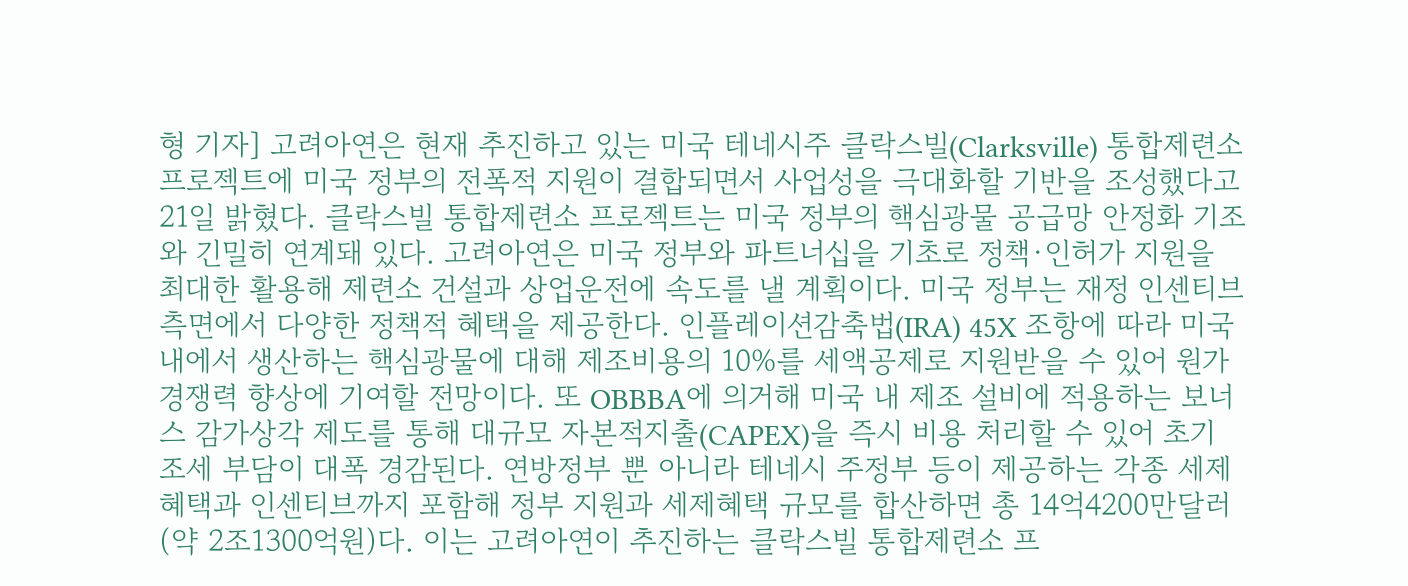형 기자] 고려아연은 현재 추진하고 있는 미국 테네시주 클락스빌(Clarksville) 통합제련소 프로젝트에 미국 정부의 전폭적 지원이 결합되면서 사업성을 극대화할 기반을 조성했다고 21일 밝혔다. 클락스빌 통합제련소 프로젝트는 미국 정부의 핵심광물 공급망 안정화 기조와 긴밀히 연계돼 있다. 고려아연은 미국 정부와 파트너십을 기초로 정책·인허가 지원을 최대한 활용해 제련소 건설과 상업운전에 속도를 낼 계획이다. 미국 정부는 재정 인센티브 측면에서 다양한 정책적 혜택을 제공한다. 인플레이션감축법(IRA) 45X 조항에 따라 미국 내에서 생산하는 핵심광물에 대해 제조비용의 10%를 세액공제로 지원받을 수 있어 원가 경쟁력 향상에 기여할 전망이다. 또 OBBBA에 의거해 미국 내 제조 설비에 적용하는 보너스 감가상각 제도를 통해 대규모 자본적지출(CAPEX)을 즉시 비용 처리할 수 있어 초기 조세 부담이 대폭 경감된다. 연방정부 뿐 아니라 테네시 주정부 등이 제공하는 각종 세제 혜택과 인센티브까지 포함해 정부 지원과 세제혜택 규모를 합산하면 총 14억4200만달러(약 2조1300억원)다. 이는 고려아연이 추진하는 클락스빌 통합제련소 프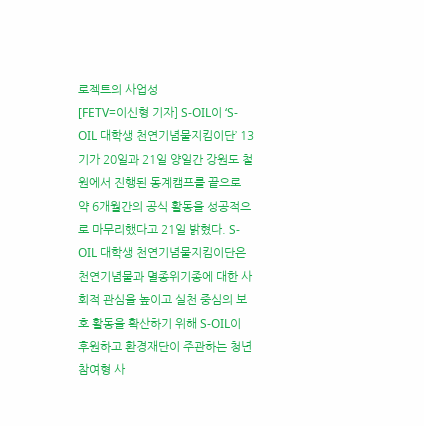로젝트의 사업성
[FETV=이신형 기자] S-OIL이 ‘S-OIL 대학생 천연기념물지킴이단’ 13기가 20일과 21일 양일간 강원도 철원에서 진행된 동계캠프를 끝으로 약 6개월간의 공식 활동을 성공적으로 마무리했다고 21일 밝혔다. S-OIL 대학생 천연기념물지킴이단은 천연기념물과 멸종위기종에 대한 사회적 관심을 높이고 실천 중심의 보호 활동을 확산하기 위해 S-OIL이 후원하고 환경재단이 주관하는 청년 참여형 사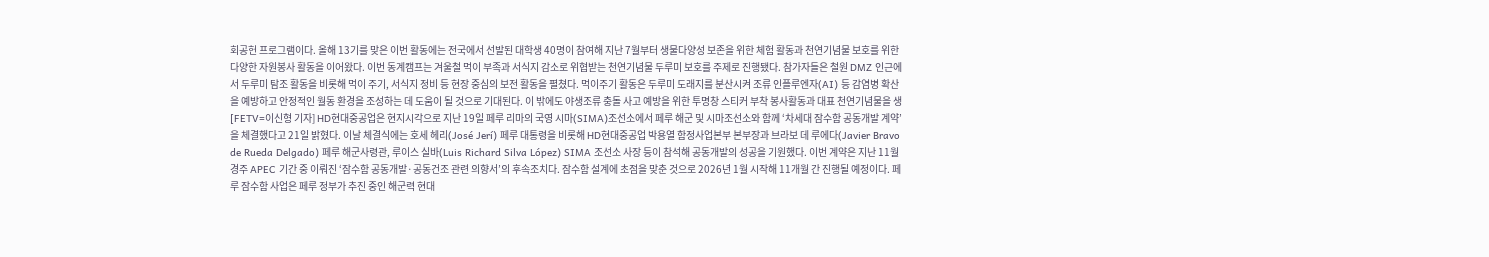회공헌 프로그램이다. 올해 13기를 맞은 이번 활동에는 전국에서 선발된 대학생 40명이 참여해 지난 7월부터 생물다양성 보존을 위한 체험 활동과 천연기념물 보호를 위한 다양한 자원봉사 활동을 이어왔다. 이번 동계캠프는 겨울철 먹이 부족과 서식지 감소로 위협받는 천연기념물 두루미 보호를 주제로 진행됐다. 참가자들은 철원 DMZ 인근에서 두루미 탐조 활동을 비롯해 먹이 주기, 서식지 정비 등 현장 중심의 보전 활동을 펼쳤다. 먹이주기 활동은 두루미 도래지를 분산시켜 조류 인플루엔자(AI) 등 감염병 확산을 예방하고 안정적인 월동 환경을 조성하는 데 도움이 될 것으로 기대된다. 이 밖에도 야생조류 충돌 사고 예방을 위한 투명창 스티커 부착 봉사활동과 대표 천연기념물을 생
[FETV=이신형 기자] HD현대중공업은 현지시각으로 지난 19일 페루 리마의 국영 시마(SIMA)조선소에서 페루 해군 및 시마조선소와 함께 ‘차세대 잠수함 공동개발 계약’을 체결했다고 21일 밝혔다. 이날 체결식에는 호세 헤리(José Jerí) 페루 대통령을 비롯해 HD현대중공업 박용열 함정사업본부 본부장과 브라보 데 루에다(Javier Bravo de Rueda Delgado) 페루 해군사령관, 루이스 실바(Luis Richard Silva López) SIMA 조선소 사장 등이 참석해 공동개발의 성공을 기원했다. 이번 계약은 지난 11월 경주 APEC 기간 중 이뤄진 ‘잠수함 공동개발·공동건조 관련 의향서’의 후속조치다. 잠수함 설계에 초점을 맞춘 것으로 2026년 1월 시작해 11개월 간 진행될 예정이다. 페루 잠수함 사업은 페루 정부가 추진 중인 해군력 현대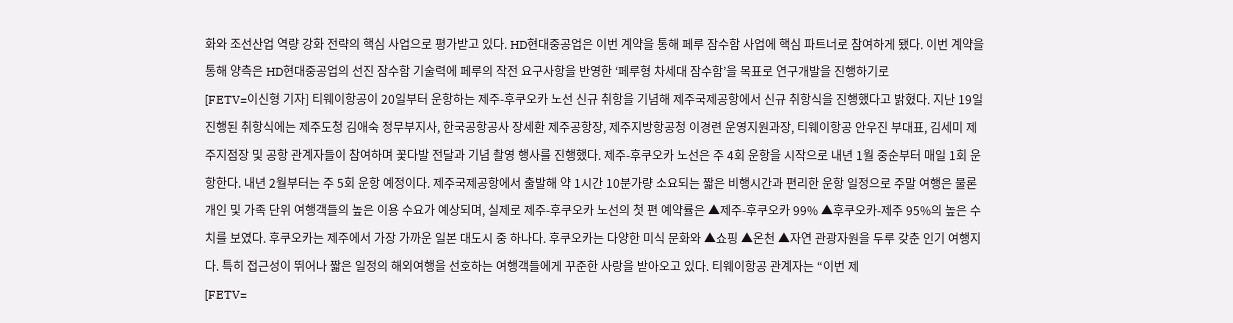화와 조선산업 역량 강화 전략의 핵심 사업으로 평가받고 있다. HD현대중공업은 이번 계약을 통해 페루 잠수함 사업에 핵심 파트너로 참여하게 됐다. 이번 계약을 통해 양측은 HD현대중공업의 선진 잠수함 기술력에 페루의 작전 요구사항을 반영한 ‘페루형 차세대 잠수함’을 목표로 연구개발을 진행하기로
[FETV=이신형 기자] 티웨이항공이 20일부터 운항하는 제주-후쿠오카 노선 신규 취항을 기념해 제주국제공항에서 신규 취항식을 진행했다고 밝혔다. 지난 19일 진행된 취항식에는 제주도청 김애숙 정무부지사, 한국공항공사 장세환 제주공항장, 제주지방항공청 이경련 운영지원과장, 티웨이항공 안우진 부대표, 김세미 제주지점장 및 공항 관계자들이 참여하며 꽃다발 전달과 기념 촬영 행사를 진행했다. 제주-후쿠오카 노선은 주 4회 운항을 시작으로 내년 1월 중순부터 매일 1회 운항한다. 내년 2월부터는 주 5회 운항 예정이다. 제주국제공항에서 출발해 약 1시간 10분가량 소요되는 짧은 비행시간과 편리한 운항 일정으로 주말 여행은 물론 개인 및 가족 단위 여행객들의 높은 이용 수요가 예상되며, 실제로 제주-후쿠오카 노선의 첫 편 예약률은 ▲제주-후쿠오카 99% ▲후쿠오카-제주 95%의 높은 수치를 보였다. 후쿠오카는 제주에서 가장 가까운 일본 대도시 중 하나다. 후쿠오카는 다양한 미식 문화와 ▲쇼핑 ▲온천 ▲자연 관광자원을 두루 갖춘 인기 여행지다. 특히 접근성이 뛰어나 짧은 일정의 해외여행을 선호하는 여행객들에게 꾸준한 사랑을 받아오고 있다. 티웨이항공 관계자는 “이번 제
[FETV=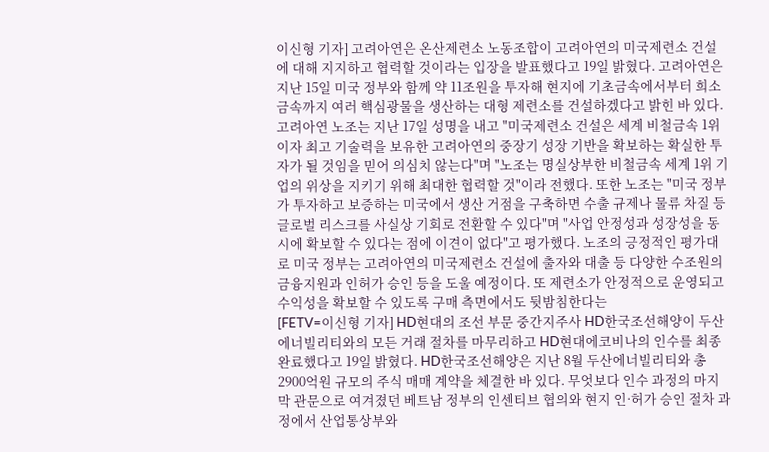이신형 기자] 고려아연은 온산제련소 노동조합이 고려아연의 미국제련소 건설에 대해 지지하고 협력할 것이라는 입장을 발표했다고 19일 밝혔다. 고려아연은 지난 15일 미국 정부와 함께 약 11조원을 투자해 현지에 기초금속에서부터 희소금속까지 여러 핵심광물을 생산하는 대형 제련소를 건설하겠다고 밝힌 바 있다. 고려아연 노조는 지난 17일 성명을 내고 "미국제련소 건설은 세계 비철금속 1위이자 최고 기술력을 보유한 고려아연의 중장기 성장 기반을 확보하는 확실한 투자가 될 것임을 믿어 의심치 않는다"며 "노조는 명실상부한 비철금속 세계 1위 기업의 위상을 지키기 위해 최대한 협력할 것"이라 전했다. 또한 노조는 "미국 정부가 투자하고 보증하는 미국에서 생산 거점을 구축하면 수출 규제나 물류 차질 등 글로벌 리스크를 사실상 기회로 전환할 수 있다"며 "사업 안정성과 성장성을 동시에 확보할 수 있다는 점에 이견이 없다"고 평가했다. 노조의 긍정적인 평가대로 미국 정부는 고려아연의 미국제련소 건설에 출자와 대출 등 다양한 수조원의 금융지원과 인허가 승인 등을 도울 예정이다. 또 제련소가 안정적으로 운영되고 수익성을 확보할 수 있도록 구매 측면에서도 뒷밤침한다는
[FETV=이신형 기자] HD현대의 조선 부문 중간지주사 HD한국조선해양이 두산에너빌리티와의 모든 거래 절차를 마무리하고 HD현대에코비나의 인수를 최종 완료했다고 19일 밝혔다. HD한국조선해양은 지난 8월 두산에너빌리티와 총 2900억원 규모의 주식 매매 계약을 체결한 바 있다. 무엇보다 인수 과정의 마지막 관문으로 여겨졌던 베트남 정부의 인센티브 협의와 현지 인·허가 승인 절차 과정에서 산업통상부와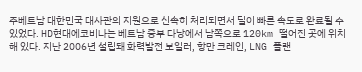주베트남 대한민국 대사관의 지원으로 신속히 처리되면서 딜이 빠른 속도로 완료될 수 있었다. HD현대에코비나는 베트남 중부 다낭에서 남쪽으로 120km 떨어진 곳에 위치해 있다. 지난 2006년 설립돼 화력발전 보일러, 항만 크레인, LNG 플랜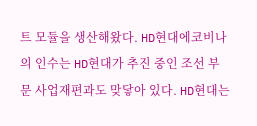트 모듈을 생산해왔다. HD현대에코비나의 인수는 HD현대가 추진 중인 조선 부문 사업재편과도 맞닿아 있다. HD현대는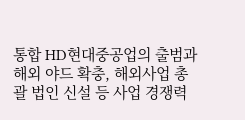통합 HD현대중공업의 출범과 해외 야드 확충, 해외사업 총괄 법인 신설 등 사업 경쟁력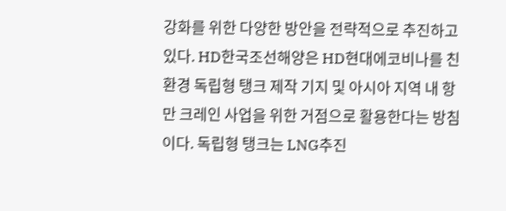강화를 위한 다양한 방안을 전략적으로 추진하고 있다. HD한국조선해양은 HD현대에코비나를 친환경 독립형 탱크 제작 기지 및 아시아 지역 내 항만 크레인 사업을 위한 거점으로 활용한다는 방침이다. 독립형 탱크는 LNG추진